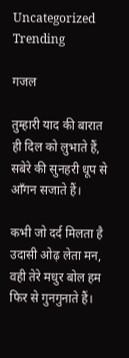Uncategorized
Trending

गजल

तुम्हारी याद की बारात ही दिल को लुभाते हैं,
सबेरे की सुनहरी धूप से आँगन सजाते हैं।

कभी जो दर्द मिलता है उदासी ओढ़ लेता मन,
वही तेरे मधुर बोल हम फिर से गुनगुनाते हैं।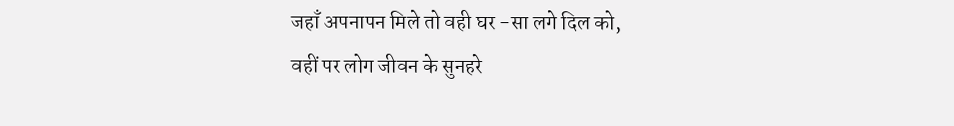जहाँ अपनापन मिले तो वही घर -सा लगे दिल को,
वहीं पर लोग जीवन के सुनहरे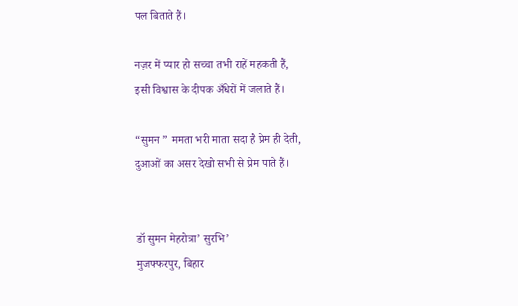पल बिताते हैं।

नज़र में प्यार हो सच्चा तभी राहें महकती हैं,
इसी विश्वास के दीपक अँधेरों में जलाते हैं।

“सुमन ” ममता भरी माता सदा है प्रेम ही देती,
दुआओं का असर देखो सभी से प्रेम पाते हैं।


डॉ सुमन मेहरोत्रा’ सुरभि’
मुजफ्फरपुर, बिहार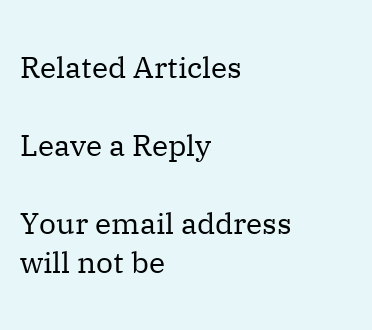Related Articles

Leave a Reply

Your email address will not be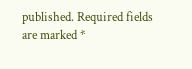published. Required fields are marked *